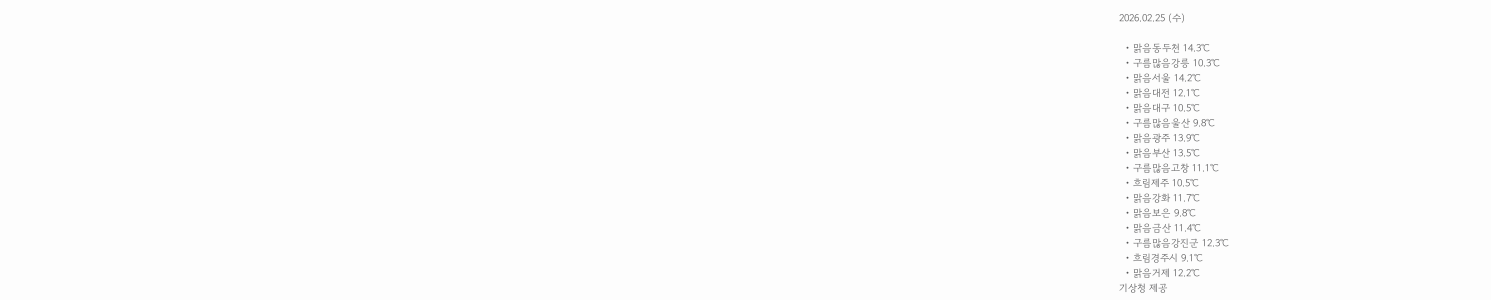2026.02.25 (수)

  • 맑음동두천 14.3℃
  • 구름많음강릉 10.3℃
  • 맑음서울 14.2℃
  • 맑음대전 12.1℃
  • 맑음대구 10.5℃
  • 구름많음울산 9.8℃
  • 맑음광주 13.9℃
  • 맑음부산 13.5℃
  • 구름많음고창 11.1℃
  • 흐림제주 10.5℃
  • 맑음강화 11.7℃
  • 맑음보은 9.8℃
  • 맑음금산 11.4℃
  • 구름많음강진군 12.3℃
  • 흐림경주시 9.1℃
  • 맑음거제 12.2℃
기상청 제공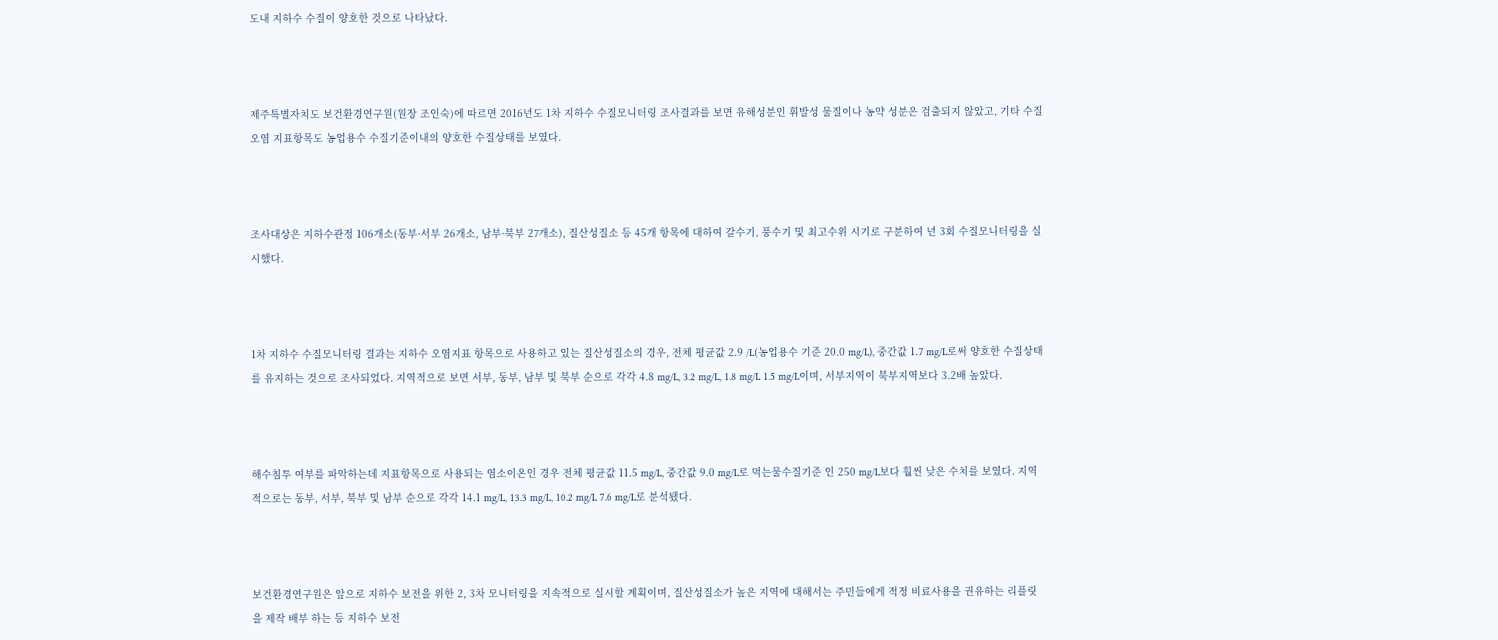도내 지하수 수질이 양호한 것으로 나타났다.



제주특별자치도 보건환경연구원(원장 조인숙)에 따르면 2016년도 1차 지하수 수질모니터링 조사결과를 보면 유해성분인 휘발성 물질이나 농약 성분은 검출되지 않았고, 기타 수질 오염 지표항목도 농업용수 수질기준이내의 양호한 수질상태를 보였다.



조사대상은 지하수관정 106개소(동부·서부 26개소, 남부·북부 27개소), 질산성질소 등 45개 항목에 대하여 갈수기, 풍수기 및 최고수위 시기로 구분하여 년 3회 수질모니터링을 실시했다.



1차 지하수 수질모니터링 결과는 지하수 오염지표 항목으로 사용하고 있는 질산성질소의 경우, 전체 평균값 2.9 /L(농업용수 기준 20.0 mg/L), 중간값 1.7 mg/L로써 양호한 수질상태를 유지하는 것으로 조사되었다. 지역적으로 보면 서부, 동부, 남부 및 북부 순으로 각각 4.8 mg/L, 3.2 mg/L, 1.8 mg/L 1.5 mg/L이며, 서부지역이 북부지역보다 3.2배 높았다.



해수침투 여부를 파악하는데 지표항목으로 사용되는 염소이온인 경우 전체 평균값 11.5 mg/L, 중간값 9.0 mg/L로 먹는물수질기준 인 250 mg/L보다 훨씬 낮은 수치를 보였다. 지역적으로는 동부, 서부, 북부 및 남부 순으로 각각 14.1 mg/L, 13.3 mg/L, 10.2 mg/L 7.6 mg/L로 분석됐다.



보건환경연구원은 앞으로 지하수 보전을 위한 2, 3차 모니터링을 지속적으로 실시할 계획이며, 질산성질소가 높은 지역에 대해서는 주민들에게 적정 비료사용을 권유하는 리플릿을 제작 배부 하는 등 지하수 보전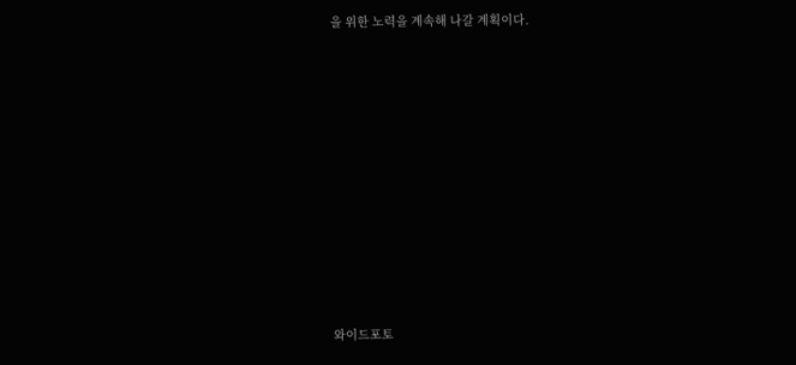을 위한 노력을 계속해 나갈 계획이다.















와이드포토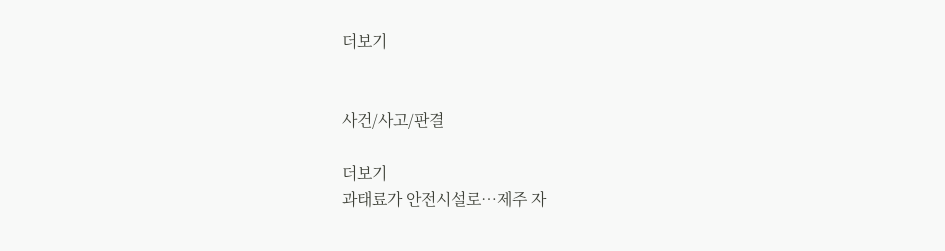더보기


사건/사고/판결

더보기
과태료가 안전시설로…제주 자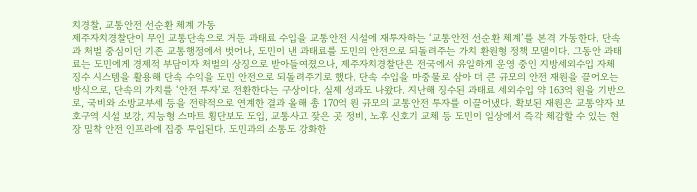치경찰, 교통안전 선순환 체계 가동
제주자치경찰단이 무인 교통단속으로 거둔 과태료 수입을 교통안전 시설에 재투자하는 ‘교통안전 선순환 체계’를 본격 가동한다. 단속과 처벌 중심이던 기존 교통행정에서 벗어나, 도민이 낸 과태료를 도민의 안전으로 되돌려주는 가치 환원형 정책 모델이다. 그동안 과태료는 도민에게 경제적 부담이자 처벌의 상징으로 받아들여졌으나, 제주자치경찰단은 전국에서 유일하게 운영 중인 지방세외수입 자체 징수 시스템을 활용해 단속 수익을 도민 안전으로 되돌려주기로 했다. 단속 수입을 마중물로 삼아 더 큰 규모의 안전 재원을 끌어오는 방식으로, 단속의 가치를 ‘안전 투자’로 전환한다는 구상이다. 실제 성과도 나왔다. 지난해 징수된 과태료 세외수입 약 163억 원을 기반으로, 국비와 소방교부세 등을 전략적으로 연계한 결과 올해 총 170억 원 규모의 교통안전 투자를 이끌어냈다. 확보된 재원은 교통약자 보호구역 시설 보강, 지능형 스마트 횡단보도 도입, 교통사고 잦은 곳 정비, 노후 신호기 교체 등 도민이 일상에서 즉각 체감할 수 있는 현장 밀착 안전 인프라에 집중 투입된다. 도민과의 소통도 강화한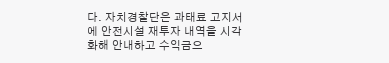다. 자치경찰단은 과태료 고지서에 안전시설 재투자 내역을 시각화해 안내하고 수익금으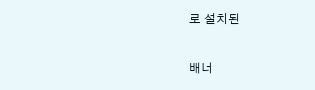로 설치된

배너